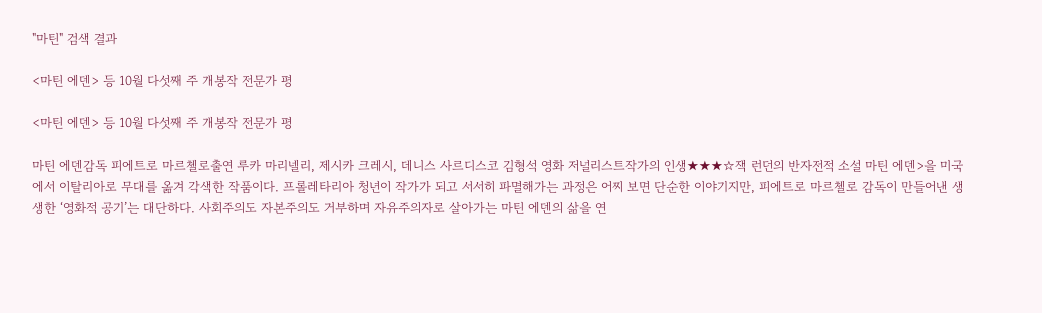"마틴" 검색 결과

<마틴 에덴> 등 10월 다섯째 주 개봉작 전문가 평

<마틴 에덴> 등 10월 다섯째 주 개봉작 전문가 평

마틴 에덴감독 피에트로 마르첼로출연 루카 마리넬리, 제시카 크레시, 데니스 사르디스코 김형석 영화 저널리스트작가의 인생★★★☆잭 런던의 반자전적 소설 마틴 에덴>을 미국에서 이탈리아로 무대를 옮겨 각색한 작품이다. 프롤레타리아 청년이 작가가 되고 서서히 파멸해가는 과정은 어찌 보면 단순한 이야기지만, 피에트로 마르첼로 감독이 만들어낸 생생한 ‘영화적 공기’는 대단하다. 사회주의도 자본주의도 거부하며 자유주의자로 살아가는 마틴 에덴의 삶을 연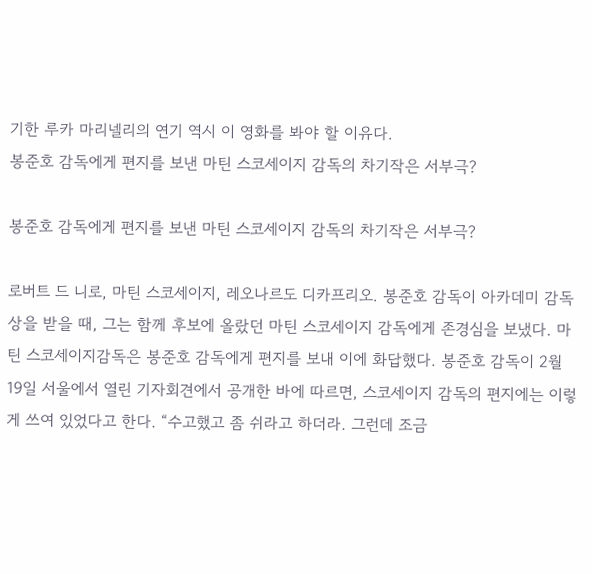기한 루카 마리넬리의 연기 역시 이 영화를 봐야 할 이유다.
봉준호 감독에게 편지를 보낸 마틴 스코세이지 감독의 차기작은 서부극?

봉준호 감독에게 편지를 보낸 마틴 스코세이지 감독의 차기작은 서부극?

로버트 드 니로, 마틴 스코세이지, 레오나르도 디카프리오. 봉준호 감독이 아카데미 감독상을 받을 때, 그는 함께 후보에 올랐던 마틴 스코세이지 감독에게 존경심을 보냈다. 마틴 스코세이지감독은 봉준호 감독에게 편지를 보내 이에 화답했다. 봉준호 감독이 2월 19일 서울에서 열린 기자회견에서 공개한 바에 따르면, 스코세이지 감독의 편지에는 이렇게 쓰여 있었다고 한다. “수고했고 좀 쉬라고 하더라. 그런데 조금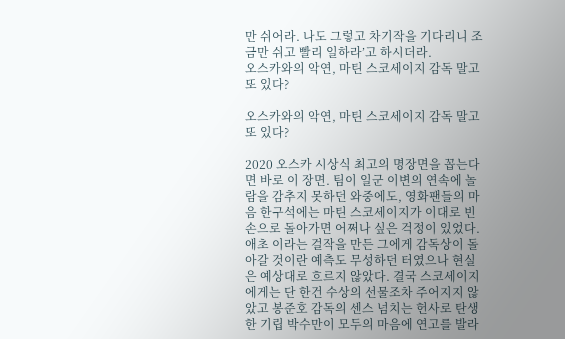만 쉬어라. 나도 그렇고 차기작을 기다리니 조금만 쉬고 빨리 일하라’고 하시더라.
오스카와의 악연, 마틴 스코세이지 감독 말고 또 있다?

오스카와의 악연, 마틴 스코세이지 감독 말고 또 있다?

2020 오스카 시상식 최고의 명장면을 꼽는다면 바로 이 장면. 팀이 일군 이변의 연속에 놀람을 감추지 못하던 와중에도, 영화팬들의 마음 한구석에는 마틴 스코세이지가 이대로 빈손으로 돌아가면 어쩌나 싶은 걱정이 있었다. 애초 이라는 걸작을 만든 그에게 감독상이 돌아갈 것이란 예측도 무성하던 터였으나 현실은 예상대로 흐르지 않았다. 결국 스코세이지에게는 단 한건 수상의 선물조차 주어지지 않았고 봉준호 감독의 센스 넘치는 헌사로 탄생한 기립 박수만이 모두의 마음에 연고를 발라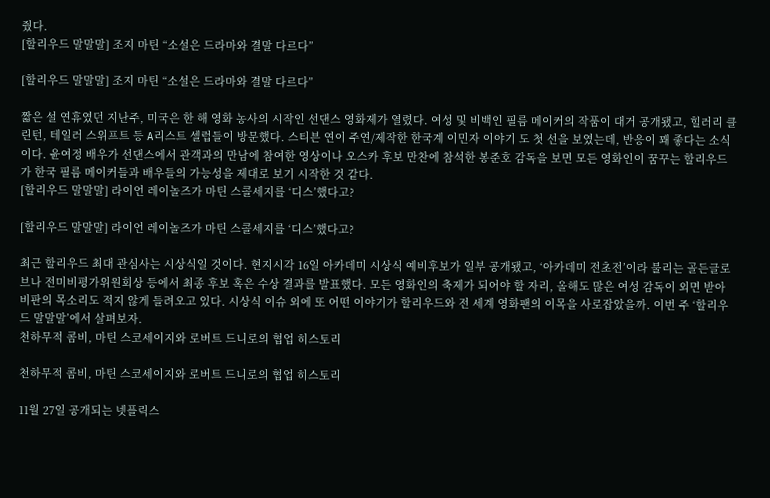줬다.
[할리우드 말말말] 조지 마틴 “소설은 드라마와 결말 다르다”

[할리우드 말말말] 조지 마틴 “소설은 드라마와 결말 다르다”

짧은 설 연휴였던 지난주, 미국은 한 해 영화 농사의 시작인 선댄스 영화제가 열렸다. 여성 및 비백인 필름 메이커의 작품이 대거 공개됐고, 힐러리 클린턴, 테일러 스위프트 등 A리스트 셀럽들이 방문했다. 스티븐 연이 주연/제작한 한국계 이민자 이야기 도 첫 선을 보였는데, 반응이 꽤 좋다는 소식이다. 윤여정 배우가 선댄스에서 관객과의 만남에 참여한 영상이나 오스카 후보 만찬에 참석한 봉준호 감독을 보면 모든 영화인이 꿈꾸는 할리우드가 한국 필름 메이커들과 배우들의 가능성을 제대로 보기 시작한 것 같다.
[할리우드 말말말] 라이언 레이놀즈가 마틴 스콜세지를 ‘디스’했다고?

[할리우드 말말말] 라이언 레이놀즈가 마틴 스콜세지를 ‘디스’했다고?

최근 할리우드 최대 관심사는 시상식일 것이다. 현지시각 16일 아카데미 시상식 예비후보가 일부 공개됐고, ‘아카데미 전초전’이라 불리는 골든글로브나 전미비평가위원회상 등에서 최종 후보 혹은 수상 결과를 발표했다. 모든 영화인의 축제가 되어야 할 자리, 올해도 많은 여성 감독이 외면 받아 비판의 목소리도 적지 않게 들려오고 있다. 시상식 이슈 외에 또 어떤 이야기가 할리우드와 전 세계 영화팬의 이목을 사로잡았을까. 이번 주 ‘할리우드 말말말’에서 살펴보자.
천하무적 콤비, 마틴 스코세이지와 로버트 드니로의 협업 히스토리

천하무적 콤비, 마틴 스코세이지와 로버트 드니로의 협업 히스토리

11월 27일 공개되는 넷플릭스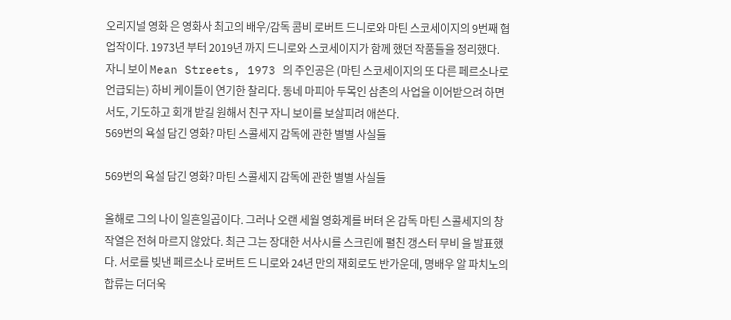오리지널 영화 은 영화사 최고의 배우/감독 콤비 로버트 드니로와 마틴 스코세이지의 9번째 협업작이다. 1973년 부터 2019년 까지 드니로와 스코세이지가 함께 했던 작품들을 정리했다. 자니 보이 Mean Streets, 1973 의 주인공은 (마틴 스코세이지의 또 다른 페르소나로 언급되는) 하비 케이틀이 연기한 찰리다. 동네 마피아 두목인 삼촌의 사업을 이어받으려 하면서도, 기도하고 회개 받길 원해서 친구 자니 보이를 보살피려 애쓴다.
569번의 욕설 담긴 영화? 마틴 스콜세지 감독에 관한 별별 사실들

569번의 욕설 담긴 영화? 마틴 스콜세지 감독에 관한 별별 사실들

올해로 그의 나이 일흔일곱이다. 그러나 오랜 세월 영화계를 버텨 온 감독 마틴 스콜세지의 창작열은 전혀 마르지 않았다. 최근 그는 장대한 서사시를 스크린에 펼친 갱스터 무비 을 발표했다. 서로를 빚낸 페르소나 로버트 드 니로와 24년 만의 재회로도 반가운데, 명배우 알 파치노의 합류는 더더욱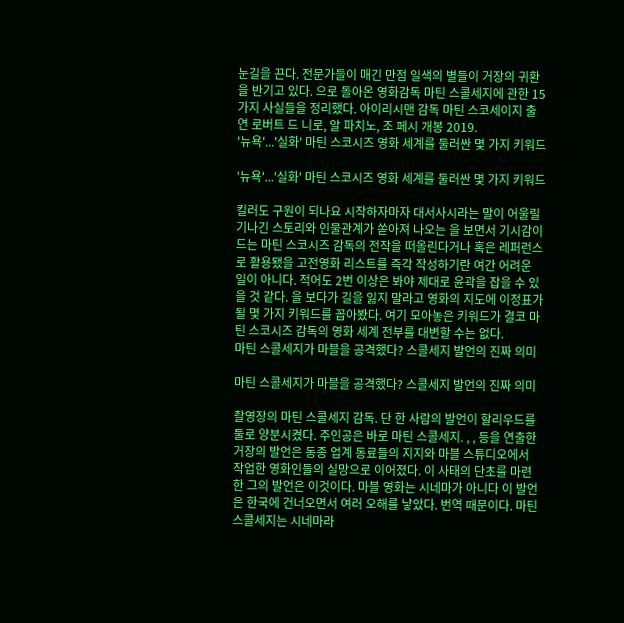눈길을 끈다. 전문가들이 매긴 만점 일색의 별들이 거장의 귀환을 반기고 있다. 으로 돌아온 영화감독 마틴 스콜세지에 관한 15가지 사실들을 정리했다. 아이리시맨 감독 마틴 스코세이지 출연 로버트 드 니로, 알 파치노, 조 페시 개봉 2019.
'뉴욕'...'실화' 마틴 스코시즈 영화 세계를 둘러싼 몇 가지 키워드

'뉴욕'...'실화' 마틴 스코시즈 영화 세계를 둘러싼 몇 가지 키워드

킬러도 구원이 되나요 시작하자마자 대서사시라는 말이 어울릴 기나긴 스토리와 인물관계가 쏟아져 나오는 을 보면서 기시감이 드는 마틴 스코시즈 감독의 전작을 떠올린다거나 혹은 레퍼런스로 활용됐을 고전영화 리스트를 즉각 작성하기란 여간 어려운 일이 아니다. 적어도 2번 이상은 봐야 제대로 윤곽을 잡을 수 있을 것 같다. 을 보다가 길을 잃지 말라고 영화의 지도에 이정표가 될 몇 가지 키워드를 꼽아봤다. 여기 모아놓은 키워드가 결코 마틴 스코시즈 감독의 영화 세계 전부를 대변할 수는 없다.
마틴 스콜세지가 마블을 공격했다? 스콜세지 발언의 진짜 의미

마틴 스콜세지가 마블을 공격했다? 스콜세지 발언의 진짜 의미

촬영장의 마틴 스콜세지 감독. 단 한 사람의 발언이 할리우드를 둘로 양분시켰다. 주인공은 바로 마틴 스콜세지. , , 등을 연출한 거장의 발언은 동종 업계 동료들의 지지와 마블 스튜디오에서 작업한 영화인들의 실망으로 이어졌다. 이 사태의 단초를 마련한 그의 발언은 이것이다. 마블 영화는 시네마가 아니다 이 발언은 한국에 건너오면서 여러 오해를 낳았다. 번역 때문이다. 마틴 스콜세지는 시네마라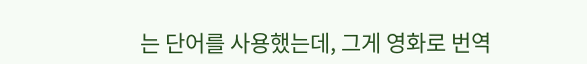는 단어를 사용했는데, 그게 영화로 번역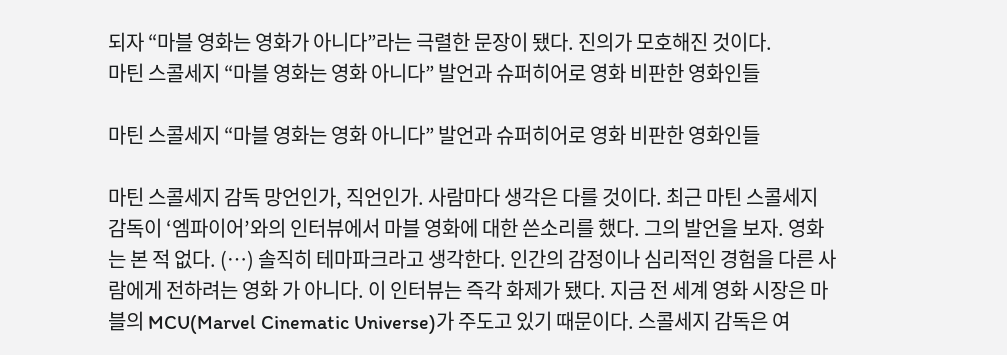되자 “마블 영화는 영화가 아니다”라는 극렬한 문장이 됐다. 진의가 모호해진 것이다.
마틴 스콜세지 “마블 영화는 영화 아니다” 발언과 슈퍼히어로 영화 비판한 영화인들

마틴 스콜세지 “마블 영화는 영화 아니다” 발언과 슈퍼히어로 영화 비판한 영화인들

마틴 스콜세지 감독 망언인가, 직언인가. 사람마다 생각은 다를 것이다. 최근 마틴 스콜세지 감독이 ‘엠파이어’와의 인터뷰에서 마블 영화에 대한 쓴소리를 했다. 그의 발언을 보자. 영화는 본 적 없다. (…) 솔직히 테마파크라고 생각한다. 인간의 감정이나 심리적인 경험을 다른 사람에게 전하려는 영화 가 아니다. 이 인터뷰는 즉각 화제가 됐다. 지금 전 세계 영화 시장은 마블의 MCU(Marvel Cinematic Universe)가 주도고 있기 때문이다. 스콜세지 감독은 여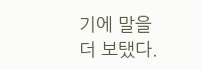기에 말을 더 보탰다.